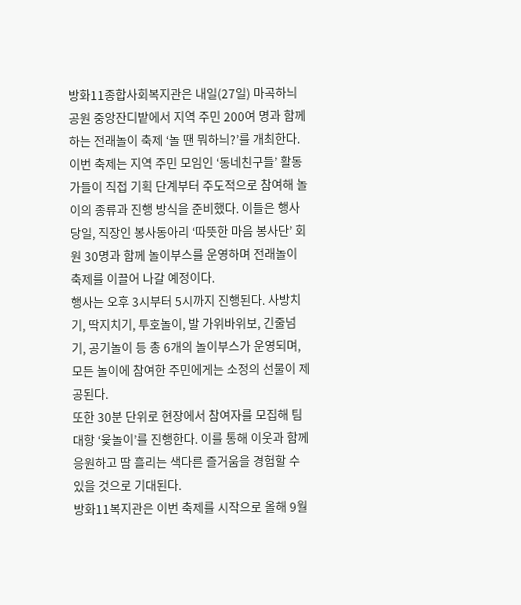방화11종합사회복지관은 내일(27일) 마곡하늬공원 중앙잔디밭에서 지역 주민 200여 명과 함께하는 전래놀이 축제 ‘놀 땐 뭐하늬?’를 개최한다.
이번 축제는 지역 주민 모임인 ‘동네친구들’ 활동가들이 직접 기획 단계부터 주도적으로 참여해 놀이의 종류과 진행 방식을 준비했다. 이들은 행사 당일, 직장인 봉사동아리 ‘따뜻한 마음 봉사단’ 회원 30명과 함께 놀이부스를 운영하며 전래놀이 축제를 이끌어 나갈 예정이다.
행사는 오후 3시부터 5시까지 진행된다. 사방치기, 딱지치기, 투호놀이, 발 가위바위보, 긴줄넘기, 공기놀이 등 총 6개의 놀이부스가 운영되며, 모든 놀이에 참여한 주민에게는 소정의 선물이 제공된다.
또한 30분 단위로 현장에서 참여자를 모집해 팀 대항 ‘윷놀이’를 진행한다. 이를 통해 이웃과 함께 응원하고 땀 흘리는 색다른 즐거움을 경험할 수 있을 것으로 기대된다.
방화11복지관은 이번 축제를 시작으로 올해 9월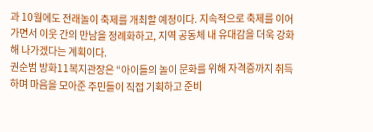과 10월에도 전래놀이 축제를 개최할 예정이다. 지속적으로 축제를 이어가면서 이웃 간의 만남을 정례화하고, 지역 공동체 내 유대감을 더욱 강화해 나가겠다는 계획이다.
권순범 방화11복지관장은 “아이들의 놀이 문화를 위해 자격증까지 취득하며 마음을 모아준 주민들이 직접 기획하고 준비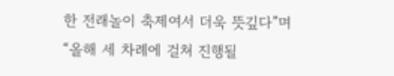한 전래놀이 축제여서 더욱 뜻깊다”며 “올해 세 차례에 걸쳐 진행될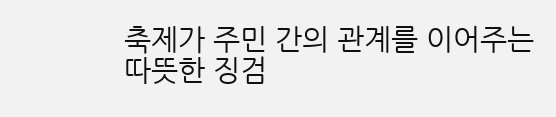축제가 주민 간의 관계를 이어주는 따뜻한 징검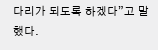다리가 되도록 하겠다”고 말했다.